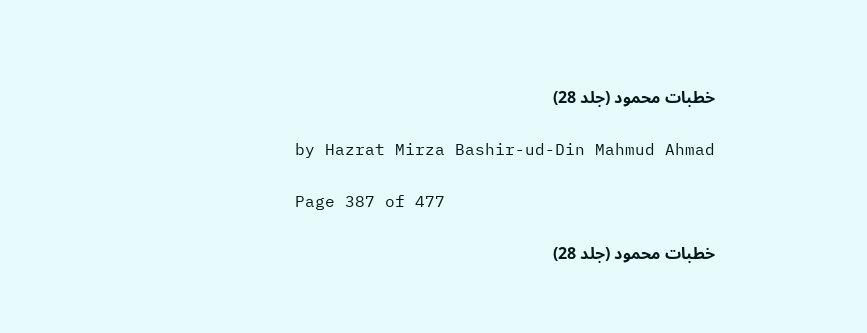خطبات محمود (جلد 28)

by Hazrat Mirza Bashir-ud-Din Mahmud Ahmad

Page 387 of 477

خطبات محمود (جلد 28)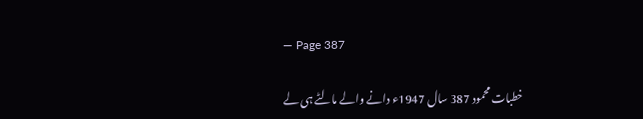— Page 387

خطبات محمود 387 سال 1947ء دانے والے مالٹے ہی لے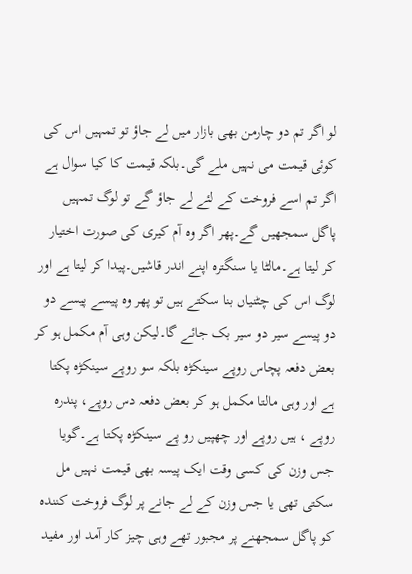لو اگر تم دو چارمن بھی بازار میں لے جاؤ تو تمہیں اس کی کوئی قیمت می نہیں ملے گی۔بلکہ قیمت کا کیا سوال ہے اگر تم اسے فروخت کے لئے لے جاؤ گے تو لوگ تمہیں پاگل سمجھیں گے۔پھر اگر وہ آم کیری کی صورت اختیار کر لیتا ہے۔مالٹا یا سنگترہ اپنے اندر قاشیں۔پیدا کر لیتا ہے اور لوگ اس کی چٹنیاں بنا سکتے ہیں تو پھر وہ پیسے پیسے دو دو پیسے سیر دو سیر بک جائے گا۔لیکن وہی آم مکمل ہو کر بعض دفعہ پچاس روپے سینکڑہ بلکہ سو روپے سینکڑہ پکتا ہے اور وہی مالتا مکمل ہو کر بعض دفعہ دس روپے، پندرہ روپے ، ہیں روپے اور چھپیں رو پے سینکڑہ پکتا ہے۔گویا جس وزن کی کسی وقت ایک پیسہ بھی قیمت نہیں مل سکتی تھی یا جس وزن کے لے جانے پر لوگ فروخت کنندہ کو پاگل سمجھنے پر مجبور تھے وہی چیز کار آمد اور مفید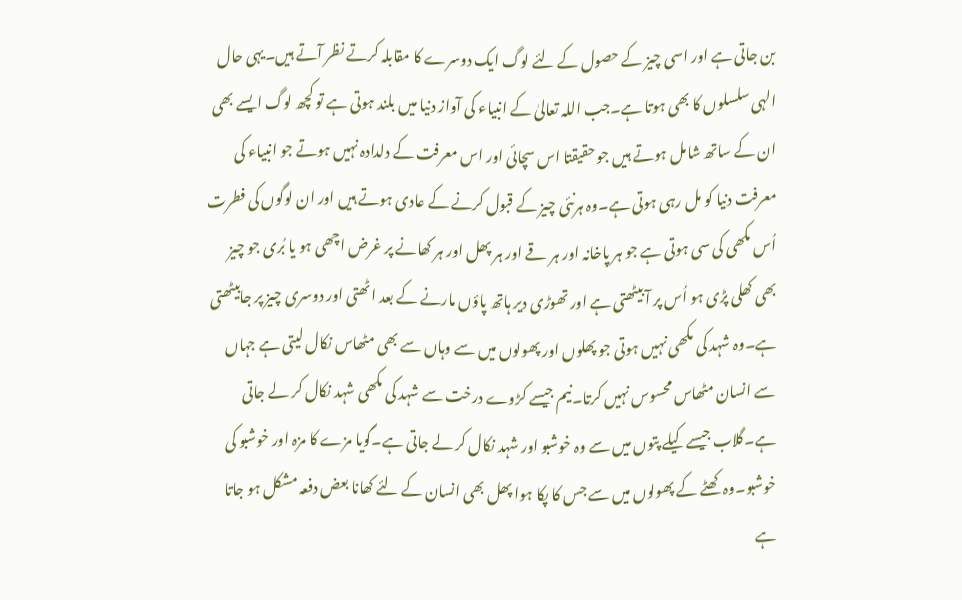بن جاتی ہے اور اسی چیز کے حصول کے لئے لوگ ایک دوسرے کا مقابلہ کرتے نظر آتے ہیں۔یہی حال الہی سلسلوں کا بھی ہوتا ہے۔جب اللہ تعالیٰ کے انبیاء کی آواز دنیا میں بلند ہوتی ہے تو کچھ لوگ ایسے بھی ان کے ساتھ شامل ہوتے ہیں جو حقیقتا اس سچائی اور اس معرفت کے دلدادہ نہیں ہوتے جو انبیاء کی معرفت دنیا کو مل رہی ہوتی ہے۔وہ ہرنئی چیز کے قبول کرنے کے عادی ہوتے ہیں اور ان لوگوں کی فطرت اُس مکھی کی سی ہوتی ہے جو ہر پاخانہ اور ہر قے اور ہر پھل اور ہر کھانے پر غرض اچھی ہو یا بُری جو چیز بھی کھلی پڑی ہو اُس پر آ بیٹھتی ہے اور تھوڑی دیر ہاتھ پاؤں مارنے کے بعد اٹھتی اور دوسری چیز پر جابیٹھتی ہے۔وہ شہد کی مکھی نہیں ہوتی جو پھلوں اور پھولوں میں سے وہاں سے بھی مٹھاس نکال لیتی ہے جہاں سے انسان مٹھاس محسوس نہیں کرتا۔نیم جیسے کڑوے درخت سے شہد کی مکھی شہد نکال کر لے جاتی ہے۔گلاب جیسے کیلے پتوں میں سے وہ خوشبو اور شہد نکال کر لے جاتی ہے۔گویا مزے کا مزہ اور خوشبو کی خوشبو۔وہ کھٹے کے پھولوں میں سے جس کا پکا ہوا پھل بھی انسان کے لئے کھانا بعض دفعہ مشکل ہو جاتا ہے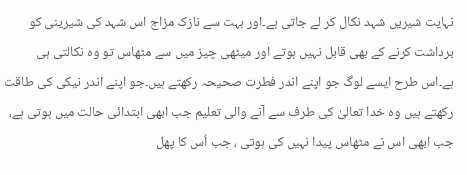نہایت شیریں شہد نکال کر لے جاتی ہے۔اور بہت سے نازک مزاج اس شہد کی شیرینی کو برداشت کرنے کے بھی قابل نہیں ہوتے اور میٹھی چیز میں سے مٹھاس تو وہ نکالتی ہی ہے۔اس طرح ایسے لوگ جو اپنے اندر فطرت صحیحہ رکھتے ہیں۔جو اپنے اندر نیکی کی طاقت رکھتے ہیں وہ خدا تعالیٰ کی طرف سے آنے والی تعلیم جب ابھی ابتدائی حالت میں ہوتی ہے، جب ابھی اس نے مٹھاس پیدا نہیں کی ہوتی ، جب اُس کا پھل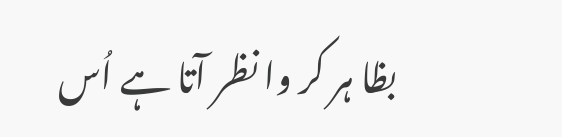بظا ہر کر وا نظر آتا ہے اُس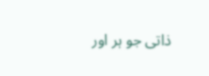ذاتی جو ہر اور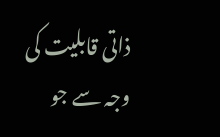ذاتی قابلیت کی وجہ سے جو